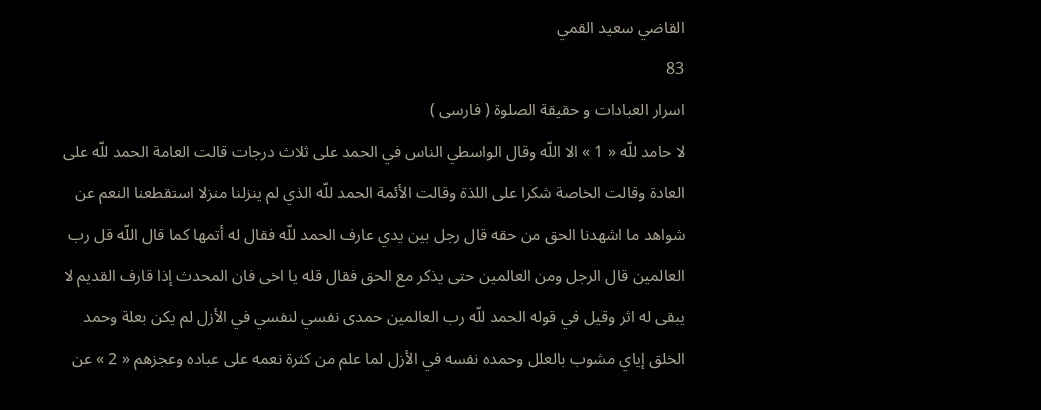القاضي سعيد القمي
83
اسرار العبادات و حقيقة الصلوة ( فارسى )
لا حامد للّه « 1 » الا اللّه وقال الواسطي الناس في الحمد على ثلاث درجات قالت العامة الحمد للّه على العادة وقالت الخاصة شكرا على اللذة وقالت الأئمة الحمد للّه الذي لم ينزلنا منزلا استقطعنا النعم عن شواهد ما اشهدنا الحق من حقه قال رجل بين يدي عارف الحمد للّه فقال له أتمها كما قال اللّه قل رب العالمين قال الرجل ومن العالمين حتى يذكر مع الحق فقال قله يا اخى فان المحدث إذا قارف القديم لا يبقى له اثر وقيل في قوله الحمد للّه رب العالمين حمدى نفسي لنفسي في الأزل لم يكن بعلة وحمد الخلق إياي مشوب بالعلل وحمده نفسه في الأزل لما علم من كثرة نعمه على عباده وعجزهم « 2 » عن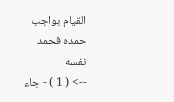القيام بواجب حمده فحمد نفسه
--> ( 1 ) - جاء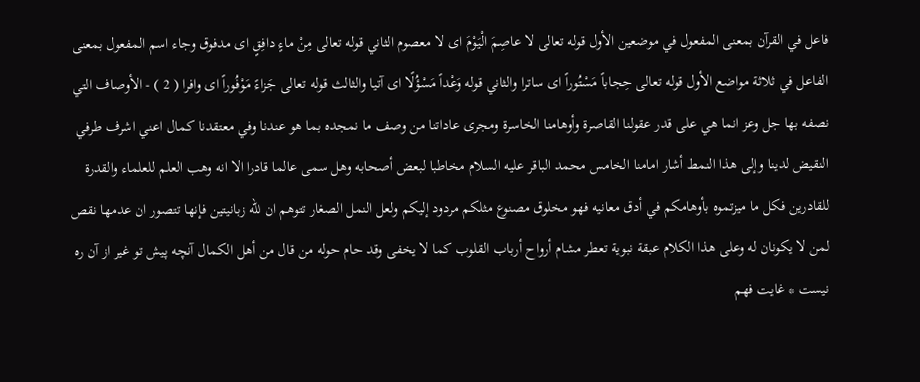فاعل في القرآن بمعنى المفعول في موضعين الأول قوله تعالى لا عاصِمَ الْيَوْمَ اى لا معصوم الثاني قوله تعالى مِنْ ماءٍ دافِقٍ اى مدفوق وجاء اسم المفعول بمعنى الفاعل في ثلاثة مواضع الأول قوله تعالى حِجاباً مَسْتُوراً اى ساترا والثاني قوله وَعْداً مَسْؤُلًا اى آتيا والثالث قوله تعالى جَزاءً مَوْفُوراً اى وافرا ( 2 ) - الأوصاف التي نصفه بها جل وعز انما هي على قدر عقولنا القاصرة وأوهامنا الخاسرة ومجرى عاداتنا من وصف ما نمجده بما هو عندنا وفي معتقدنا كمال اعني اشرف طرفي النقيض لدينا وإلى هذا النمط أشار امامنا الخامس محمد الباقر عليه السلام مخاطبا لبعض أصحابه وهل سمى عالما قادرا الا انه وهب العلم للعلماء والقدرة للقادرين فكل ما ميزتموه بأوهامكم في أدق معانيه فهو مخلوق مصنوع مثلكم مردود إليكم ولعل النمل الصغار تتوهم ان للّه زبانيتين فإنها تتصور ان عدمها نقص لمن لا يكونان له وعلى هذا الكلام عبقة نبوية تعطر مشام أرواح أرباب القلوب كما لا يخفى وقد حام حوله من قال من أهل الكمال آنچه پيش تو غير از آن ره نيست * غايت فهم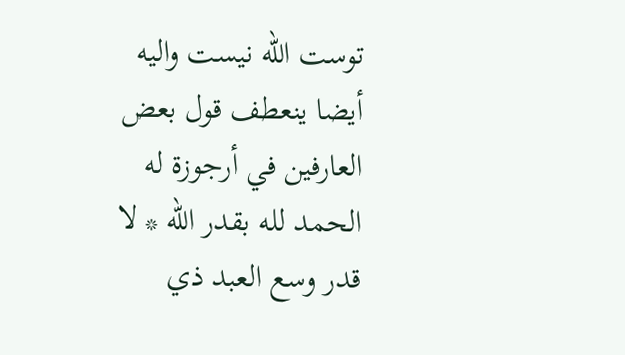توست اللّه نيست واليه أيضا ينعطف قول بعض العارفين في أرجوزة له الحمد لله بقدر الله * لا قدر وسع العبد ذي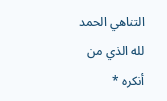التناهي الحمد لله الذي من أنكره *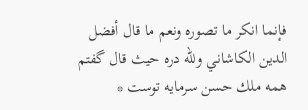فإنما انكر ما تصوره ونعم ما قال أفضل الدين الكاشاني وللّه دره حيث قال گفتم همه ملك حسن سرمايه توست *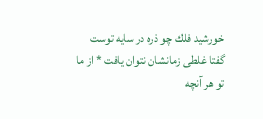خورشيد فلك چو ذره در سايه توست گفتا غلطى زمانشان نتوان يافت * از ما تو هر آنچه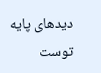ديدهاى پايه توست